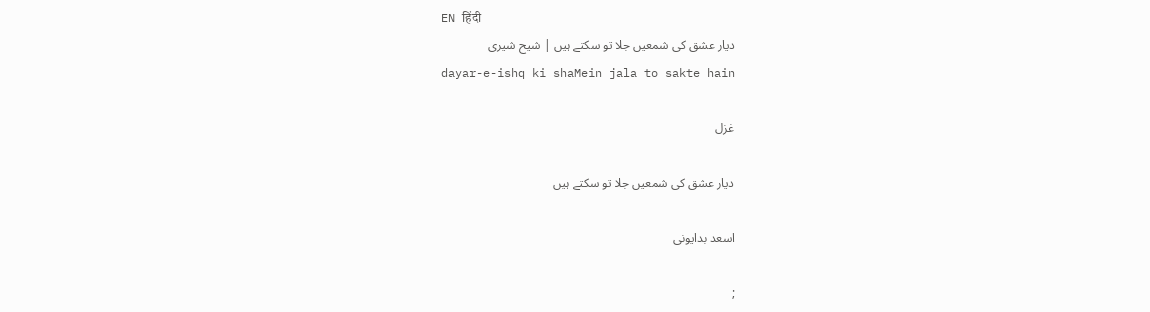EN हिंदी
دیار عشق کی شمعیں جلا تو سکتے ہیں | شیح شیری
dayar-e-ishq ki shaMein jala to sakte hain

غزل

دیار عشق کی شمعیں جلا تو سکتے ہیں

اسعد بدایونی

;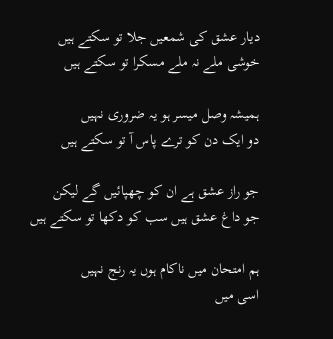دیار عشق کی شمعیں جلا تو سکتے ہیں
خوشی ملے نہ ملے مسکرا تو سکتے ہیں

ہمیشہ وصل میسر ہو یہ ضروری نہیں
دو ایک دن کو ترے پاس آ تو سکتے ہیں

جو راز عشق ہے ان کو چھپائیں گے لیکن
جو داغ عشق ہیں سب کو دکھا تو سکتے ہیں

ہم امتحان میں ناکام ہوں یہ رنج نہیں
اسی میں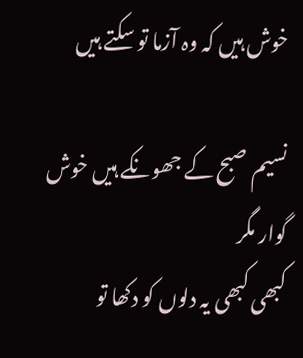خوش ہیں کہ وہ آزما تو سکتے ہیں

نسیم صبح کے جھونکے ہیں خوش گوار مگر
کبھی کبھی یہ دلوں کو دکھا تو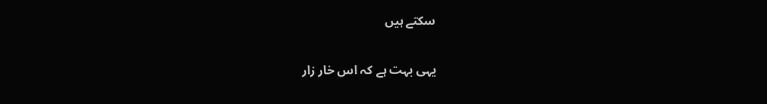سکتے ہیں

یہی بہت ہے کہ اس خار زار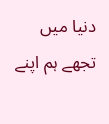دنیا میں
تجھے ہم اپنے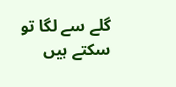گلے سے لگا تو سکتے ہیں